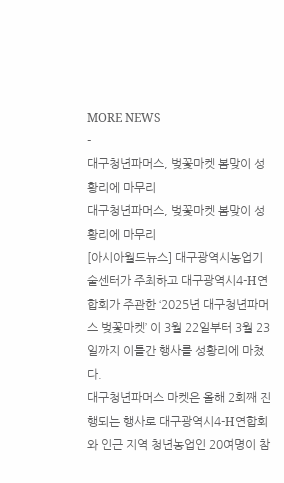MORE NEWS
-
대구청년파머스, 벚꽃마켓 봄맞이 성황리에 마무리
대구청년파머스, 벚꽃마켓 봄맞이 성황리에 마무리
[아시아월드뉴스] 대구광역시농업기술센터가 주최하고 대구광역시4-H연합회가 주관한 ‘2025년 대구청년파머스 벚꽃마켓’ 이 3월 22일부터 3월 23일까지 이틀간 행사를 성황리에 마쳤다.
대구청년파머스 마켓은 올해 2회째 진행되는 행사로 대구광역시4-H연합회와 인근 지역 청년농업인 20여명이 참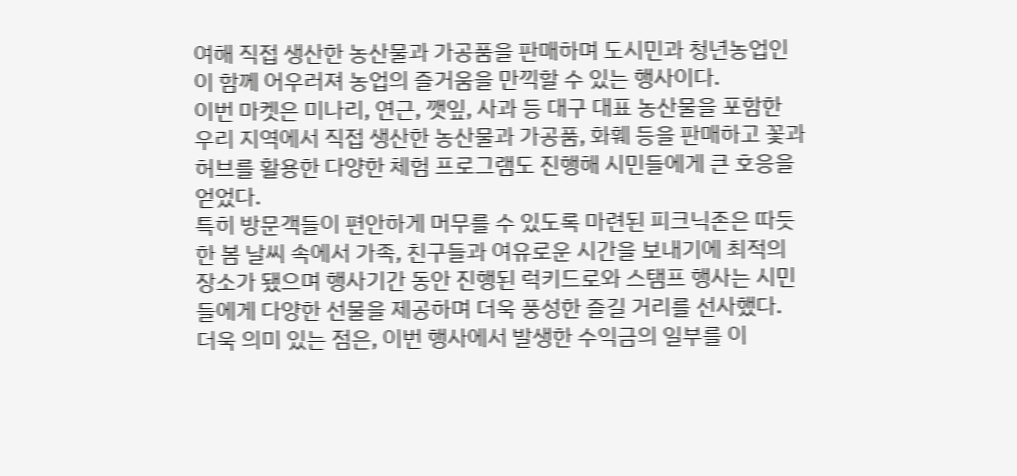여해 직접 생산한 농산물과 가공품을 판매하며 도시민과 청년농업인이 함께 어우러져 농업의 즐거움을 만끽할 수 있는 행사이다.
이번 마켓은 미나리, 연근, 깻잎, 사과 등 대구 대표 농산물을 포함한 우리 지역에서 직접 생산한 농산물과 가공품, 화훼 등을 판매하고 꽃과 허브를 활용한 다양한 체험 프로그램도 진행해 시민들에게 큰 호응을 얻었다.
특히 방문객들이 편안하게 머무를 수 있도록 마련된 피크닉존은 따듯한 봄 날씨 속에서 가족, 친구들과 여유로운 시간을 보내기에 최적의 장소가 됐으며 행사기간 동안 진행된 럭키드로와 스탬프 행사는 시민들에게 다양한 선물을 제공하며 더욱 풍성한 즐길 거리를 선사했다.
더욱 의미 있는 점은, 이번 행사에서 발생한 수익금의 일부를 이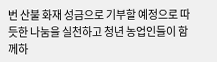번 산불 화재 성금으로 기부할 예정으로 따듯한 나눔을 실천하고 청년 농업인들이 함께하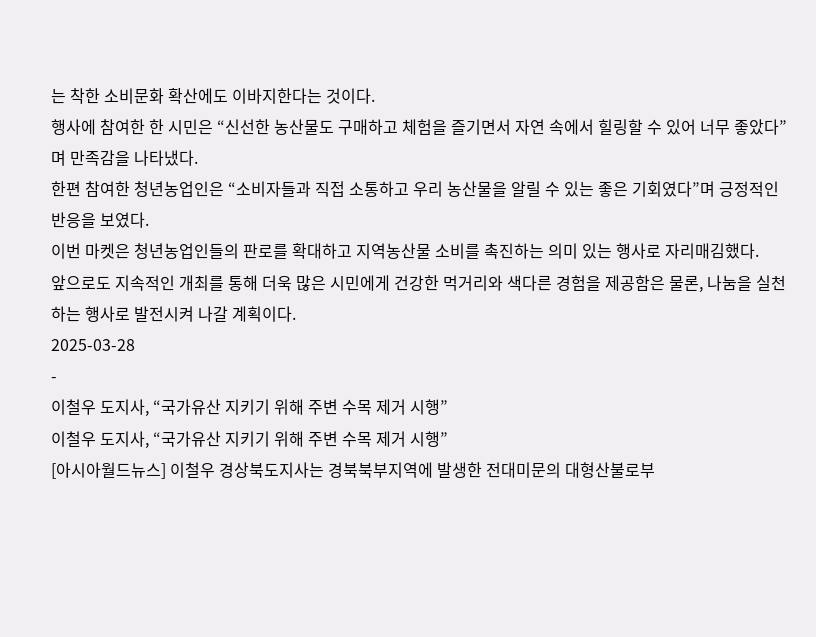는 착한 소비문화 확산에도 이바지한다는 것이다.
행사에 참여한 한 시민은 “신선한 농산물도 구매하고 체험을 즐기면서 자연 속에서 힐링할 수 있어 너무 좋았다”며 만족감을 나타냈다.
한편 참여한 청년농업인은 “소비자들과 직접 소통하고 우리 농산물을 알릴 수 있는 좋은 기회였다”며 긍정적인 반응을 보였다.
이번 마켓은 청년농업인들의 판로를 확대하고 지역농산물 소비를 촉진하는 의미 있는 행사로 자리매김했다.
앞으로도 지속적인 개최를 통해 더욱 많은 시민에게 건강한 먹거리와 색다른 경험을 제공함은 물론, 나눔을 실천하는 행사로 발전시켜 나갈 계획이다.
2025-03-28
-
이철우 도지사, “국가유산 지키기 위해 주변 수목 제거 시행”
이철우 도지사, “국가유산 지키기 위해 주변 수목 제거 시행”
[아시아월드뉴스] 이철우 경상북도지사는 경북북부지역에 발생한 전대미문의 대형산불로부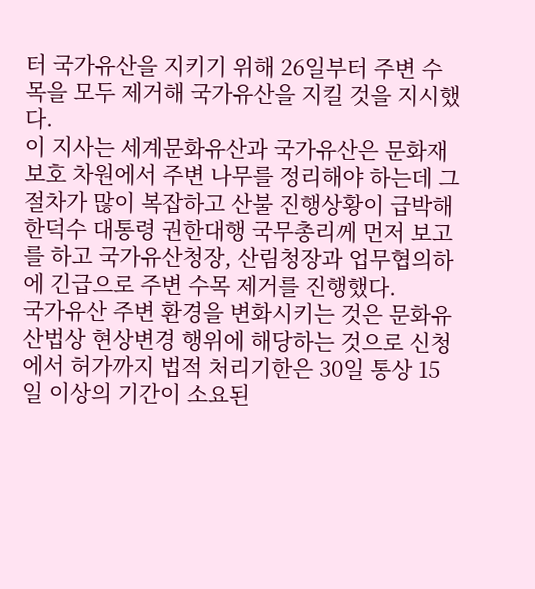터 국가유산을 지키기 위해 26일부터 주변 수목을 모두 제거해 국가유산을 지킬 것을 지시했다.
이 지사는 세계문화유산과 국가유산은 문화재 보호 차원에서 주변 나무를 정리해야 하는데 그 절차가 많이 복잡하고 산불 진행상황이 급박해 한덕수 대통령 권한대행 국무총리께 먼저 보고를 하고 국가유산청장, 산림청장과 업무협의하에 긴급으로 주변 수목 제거를 진행했다.
국가유산 주변 환경을 변화시키는 것은 문화유산법상 현상변경 행위에 해당하는 것으로 신청에서 허가까지 법적 처리기한은 30일 통상 15일 이상의 기간이 소요된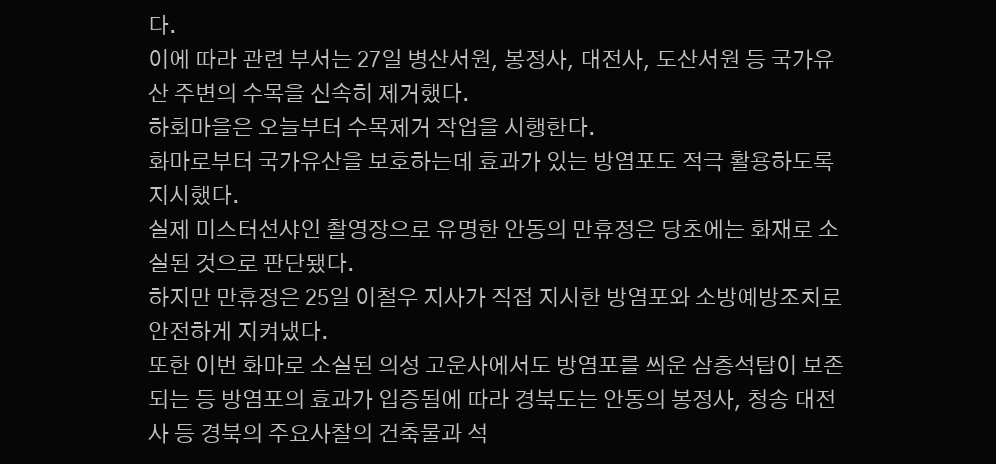다.
이에 따라 관련 부서는 27일 병산서원, 봉정사, 대전사, 도산서원 등 국가유산 주변의 수목을 신속히 제거했다.
하회마을은 오늘부터 수목제거 작업을 시행한다.
화마로부터 국가유산을 보호하는데 효과가 있는 방염포도 적극 활용하도록 지시했다.
실제 미스터선샤인 촬영장으로 유명한 안동의 만휴정은 당초에는 화재로 소실된 것으로 판단됐다.
하지만 만휴정은 25일 이철우 지사가 직접 지시한 방염포와 소방예방조치로 안전하게 지켜냈다.
또한 이번 화마로 소실된 의성 고운사에서도 방염포를 씌운 삼층석탑이 보존되는 등 방염포의 효과가 입증됨에 따라 경북도는 안동의 봉정사, 청송 대전사 등 경북의 주요사찰의 건축물과 석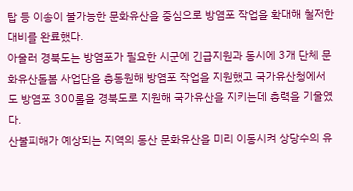탑 등 이송이 불가능한 문화유산을 중심으로 방염포 작업을 확대해 철저한 대비를 완료했다.
아울러 경북도는 방염포가 필요한 시군에 긴급지원과 동시에 3개 단체 문화유산돌봄 사업단을 총동원해 방염포 작업을 지원했고 국가유산청에서도 방염포 300롤을 경북도로 지원해 국가유산을 지키는데 총력을 기울였다.
산불피해가 예상되는 지역의 동산 문화유산을 미리 이동시켜 상당수의 유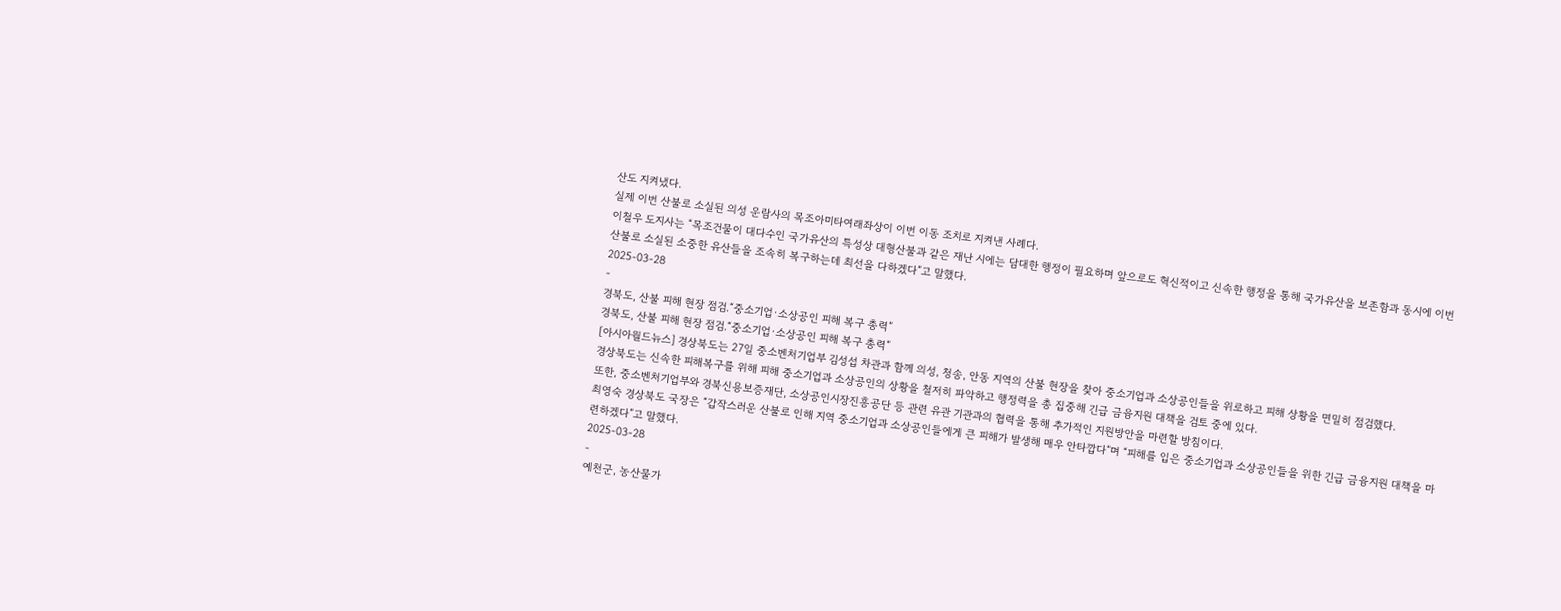산도 지켜냈다.
실제 이번 산불로 소실된 의성 운람사의 목조아미타여래좌상이 이번 이동 조치로 지켜낸 사례다.
이철우 도지사는 “목조건물이 대다수인 국가유산의 특성상 대형산불과 같은 재난 시에는 담대한 행정이 필요하며 앞으로도 혁신적이고 신속한 행정을 통해 국가유산을 보존함과 동시에 이번 산불로 소실된 소중한 유산들을 조속히 복구하는데 최선을 다하겠다”고 말했다.
2025-03-28
-
경북도, 산불 피해 현장 점검.“중소기업·소상공인 피해 복구 총력”
경북도, 산불 피해 현장 점검.“중소기업·소상공인 피해 복구 총력”
[아시아월드뉴스] 경상북도는 27일 중소벤처기업부 김성섭 차관과 함께 의성, 청송, 안동 지역의 산불 현장을 찾아 중소기업과 소상공인들을 위로하고 피해 상황을 면밀히 점검했다.
경상북도는 신속한 피해복구를 위해 피해 중소기업과 소상공인의 상황을 철저히 파악하고 행정력을 총 집중해 긴급 금융지원 대책을 검토 중에 있다.
또한, 중소벤처기업부와 경북신용보증재단, 소상공인시장진흥공단 등 관련 유관 기관과의 협력을 통해 추가적인 지원방안을 마련할 방침이다.
최영숙 경상북도 국장은 “갑작스러운 산불로 인해 지역 중소기업과 소상공인들에게 큰 피해가 발생해 매우 안타깝다”며 “피해를 입은 중소기업과 소상공인들을 위한 긴급 금융지원 대책을 마련하겠다”고 말했다.
2025-03-28
-
예천군, 농산물가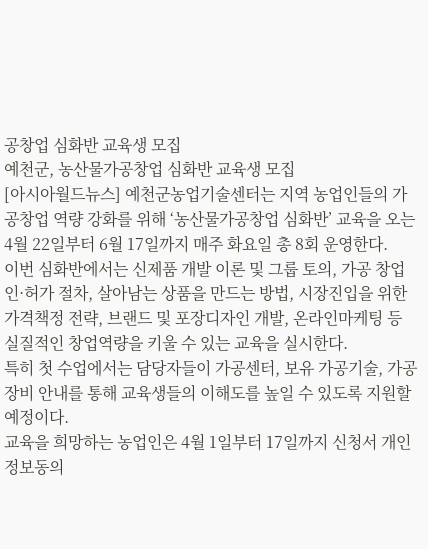공창업 심화반 교육생 모집
예천군, 농산물가공창업 심화반 교육생 모집
[아시아월드뉴스] 예천군농업기술센터는 지역 농업인들의 가공창업 역량 강화를 위해 ‘농산물가공창업 심화반’ 교육을 오는 4월 22일부터 6월 17일까지 매주 화요일 총 8회 운영한다.
이번 심화반에서는 신제품 개발 이론 및 그룹 토의, 가공 창업인·허가 절차, 살아남는 상품을 만드는 방법, 시장진입을 위한 가격책정 전략, 브랜드 및 포장디자인 개발, 온라인마케팅 등 실질적인 창업역량을 키울 수 있는 교육을 실시한다.
특히 첫 수업에서는 담당자들이 가공센터, 보유 가공기술, 가공장비 안내를 통해 교육생들의 이해도를 높일 수 있도록 지원할 예정이다.
교육을 희망하는 농업인은 4월 1일부터 17일까지 신청서 개인정보동의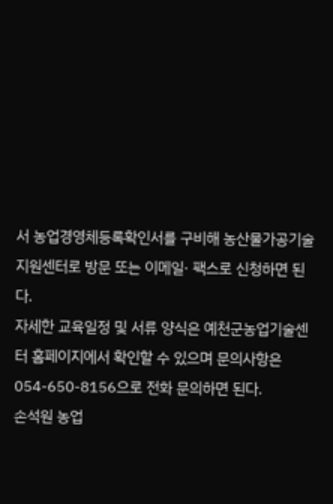서 농업경영체등록확인서를 구비해 농산물가공기술지원센터로 방문 또는 이메일· 팩스로 신청하면 된다.
자세한 교육일정 및 서류 양식은 예천군농업기술센터 홈페이지에서 확인할 수 있으며 문의사항은 054-650-8156으로 전화 문의하면 된다.
손석원 농업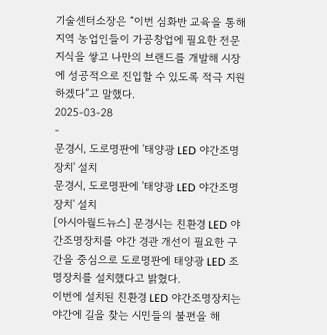기술센터소장은 “이번 심화반 교육을 통해 지역 농업인들이 가공창업에 필요한 전문지식을 쌓고 나만의 브랜드를 개발해 시장에 성공적으로 진입할 수 있도록 적극 지원하겠다”고 말했다.
2025-03-28
-
문경시, 도로명판에 '태양광 LED 야간조명장치' 설치
문경시, 도로명판에 '태양광 LED 야간조명장치' 설치
[아시아월드뉴스] 문경시는 친환경 LED 야간조명장치를 야간 경관 개선이 필요한 구간을 중심으로 도로명판에 태양광 LED 조명장치를 설치했다고 밝혔다.
이번에 설치된 친환경 LED 야간조명장치는 야간에 길을 찾는 시민들의 불편을 해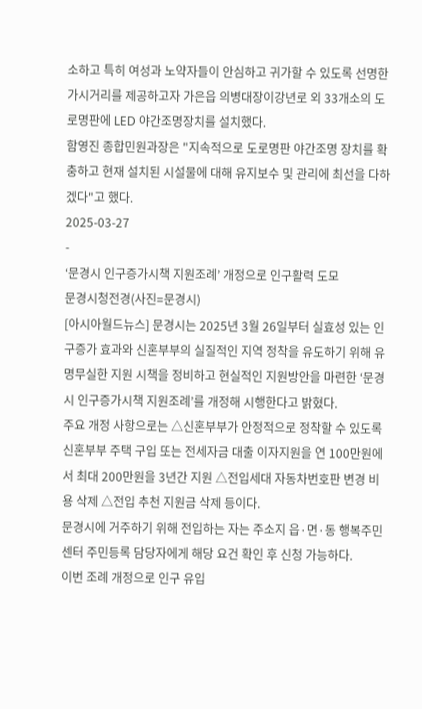소하고 특히 여성과 노약자들이 안심하고 귀가할 수 있도록 선명한 가시거리를 제공하고자 가은읍 의병대장이강년로 외 33개소의 도로명판에 LED 야간조명장치를 설치했다.
함영진 종합민원과장은 "지속적으로 도로명판 야간조명 장치를 확충하고 현재 설치된 시설물에 대해 유지보수 및 관리에 최선을 다하겠다"고 했다.
2025-03-27
-
‘문경시 인구증가시책 지원조례’ 개정으로 인구활력 도모
문경시청전경(사진=문경시)
[아시아월드뉴스] 문경시는 2025년 3월 26일부터 실효성 있는 인구증가 효과와 신혼부부의 실질적인 지역 정착을 유도하기 위해 유명무실한 지원 시책을 정비하고 현실적인 지원방안을 마련한 ‘문경시 인구증가시책 지원조례’를 개정해 시행한다고 밝혔다.
주요 개정 사항으로는 △신혼부부가 안정적으로 정착할 수 있도록 신혼부부 주택 구입 또는 전세자금 대출 이자지원을 연 100만원에서 최대 200만원을 3년간 지원 △전입세대 자동차번호판 변경 비용 삭제 △전입 추천 지원금 삭제 등이다.
문경시에 거주하기 위해 전입하는 자는 주소지 읍·면·동 행복주민센터 주민등록 담당자에게 해당 요건 확인 후 신청 가능하다.
이번 조례 개정으로 인구 유입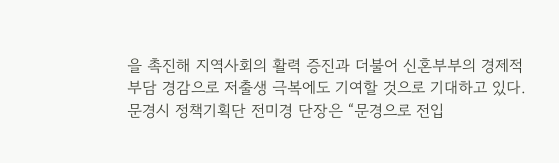을 촉진해 지역사회의 활력 증진과 더불어 신혼부부의 경제적 부담 경감으로 저출생 극복에도 기여할 것으로 기대하고 있다.
문경시 정책기획단 전미경 단장은 “문경으로 전입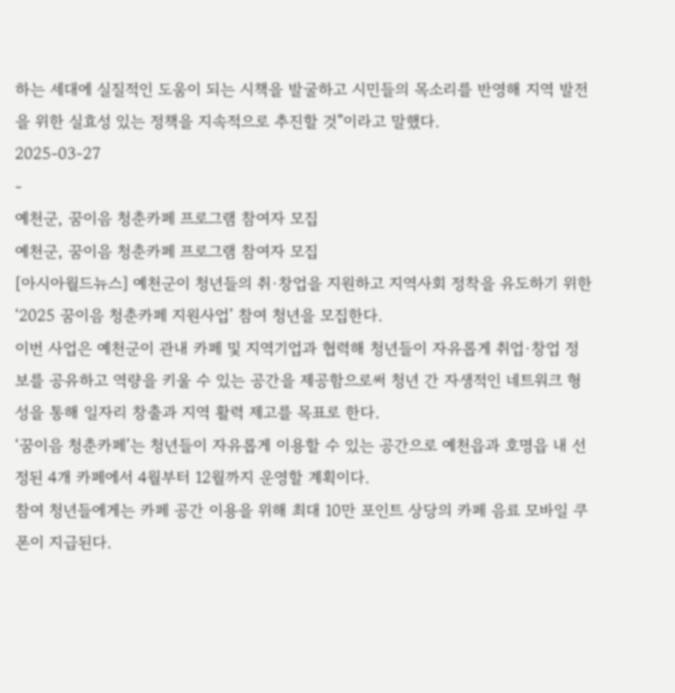하는 세대에 실질적인 도움이 되는 시책을 발굴하고 시민들의 목소리를 반영해 지역 발전을 위한 실효성 있는 정책을 지속적으로 추진할 것”이라고 말했다.
2025-03-27
-
예천군, 꿈이음 청춘카페 프로그램 참여자 모집
예천군, 꿈이음 청춘카페 프로그램 참여자 모집
[아시아월드뉴스] 예천군이 청년들의 취·창업을 지원하고 지역사회 정착을 유도하기 위한 ‘2025 꿈이음 청춘카페 지원사업’ 참여 청년을 모집한다.
이번 사업은 예천군이 관내 카페 및 지역기업과 협력해 청년들이 자유롭게 취업·창업 정보를 공유하고 역량을 키울 수 있는 공간을 제공함으로써 청년 간 자생적인 네트워크 형성을 통해 일자리 창출과 지역 활력 제고를 목표로 한다.
‘꿈이음 청춘카페’는 청년들이 자유롭게 이용할 수 있는 공간으로 예천읍과 호명읍 내 선정된 4개 카페에서 4월부터 12월까지 운영할 계획이다.
참여 청년들에게는 카페 공간 이용을 위해 최대 10만 포인트 상당의 카페 음료 모바일 쿠폰이 지급된다.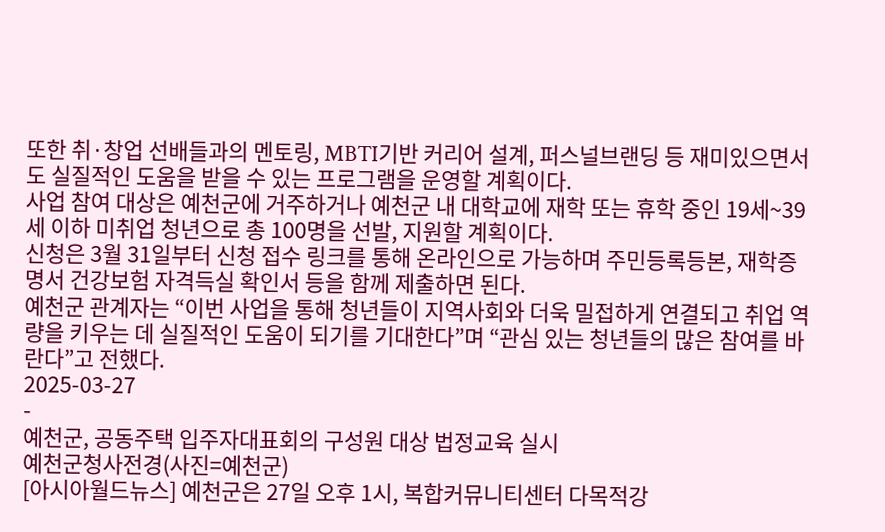또한 취·창업 선배들과의 멘토링, MBTI기반 커리어 설계, 퍼스널브랜딩 등 재미있으면서도 실질적인 도움을 받을 수 있는 프로그램을 운영할 계획이다.
사업 참여 대상은 예천군에 거주하거나 예천군 내 대학교에 재학 또는 휴학 중인 19세~39세 이하 미취업 청년으로 총 100명을 선발, 지원할 계획이다.
신청은 3월 31일부터 신청 접수 링크를 통해 온라인으로 가능하며 주민등록등본, 재학증명서 건강보험 자격득실 확인서 등을 함께 제출하면 된다.
예천군 관계자는 “이번 사업을 통해 청년들이 지역사회와 더욱 밀접하게 연결되고 취업 역량을 키우는 데 실질적인 도움이 되기를 기대한다”며 “관심 있는 청년들의 많은 참여를 바란다”고 전했다.
2025-03-27
-
예천군, 공동주택 입주자대표회의 구성원 대상 법정교육 실시
예천군청사전경(사진=예천군)
[아시아월드뉴스] 예천군은 27일 오후 1시, 복합커뮤니티센터 다목적강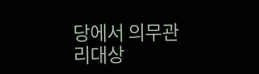당에서 의무관리대상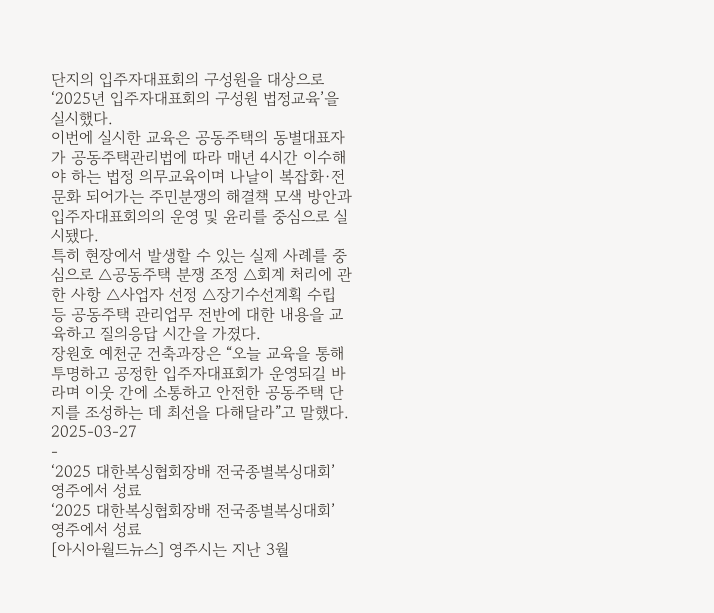단지의 입주자대표회의 구성원을 대상으로 ‘2025년 입주자대표회의 구성원 법정교육’을 실시했다.
이번에 실시한 교육은 공동주택의 동별대표자가 공동주택관리법에 따라 매년 4시간 이수해야 하는 법정 의무교육이며 나날이 복잡화·전문화 되어가는 주민분쟁의 해결책 모색 방안과 입주자대표회의의 운영 및 윤리를 중심으로 실시됐다.
특히 현장에서 발생할 수 있는 실제 사례를 중심으로 △공동주택 분쟁 조정 △회계 처리에 관한 사항 △사업자 선정 △장기수선계획 수립 등 공동주택 관리업무 전반에 대한 내용을 교육하고 질의응답 시간을 가졌다.
장원호 예천군 건축과장은 “오늘 교육을 통해 투명하고 공정한 입주자대표회가 운영되길 바라며 이웃 간에 소통하고 안전한 공동주택 단지를 조성하는 데 최선을 다해달라”고 말했다.
2025-03-27
-
‘2025 대한복싱협회장배 전국종별복싱대회’ 영주에서 성료
‘2025 대한복싱협회장배 전국종별복싱대회’ 영주에서 성료
[아시아월드뉴스] 영주시는 지난 3월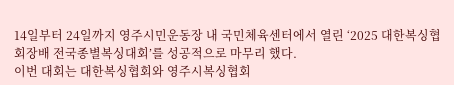14일부터 24일까지 영주시민운동장 내 국민체육센터에서 열린 ‘2025 대한복싱협회장배 전국종별복싱대회’를 성공적으로 마무리 했다.
이번 대회는 대한복싱협회와 영주시복싱협회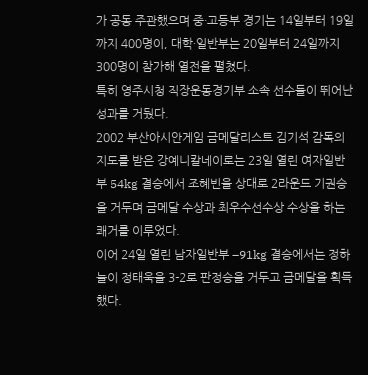가 공동 주관했으며 중·고등부 경기는 14일부터 19일까지 400명이, 대학·일반부는 20일부터 24일까지 300명이 참가해 열전을 펼쳤다.
특히 영주시청 직장운동경기부 소속 선수들이 뛰어난 성과를 거뒀다.
2002 부산아시안게임 금메달리스트 김기석 감독의 지도를 받은 강예니칼네이로는 23일 열린 여자일반부 54kg 결승에서 조혜빈을 상대로 2라운드 기권승을 거두며 금메달 수상과 최우수선수상 수상을 하는 쾌거를 이루었다.
이어 24일 열린 남자일반부 –91kg 결승에서는 정하늘이 정태욱을 3-2로 판정승을 거두고 금메달을 획득했다.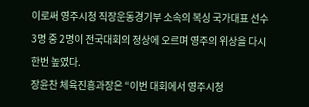이로써 영주시청 직장운동경기부 소속의 복싱 국가대표 선수 3명 중 2명이 전국대회의 정상에 오르며 영주의 위상을 다시 한번 높였다.
장윤찬 체육진흥과장은 “이번 대회에서 영주시청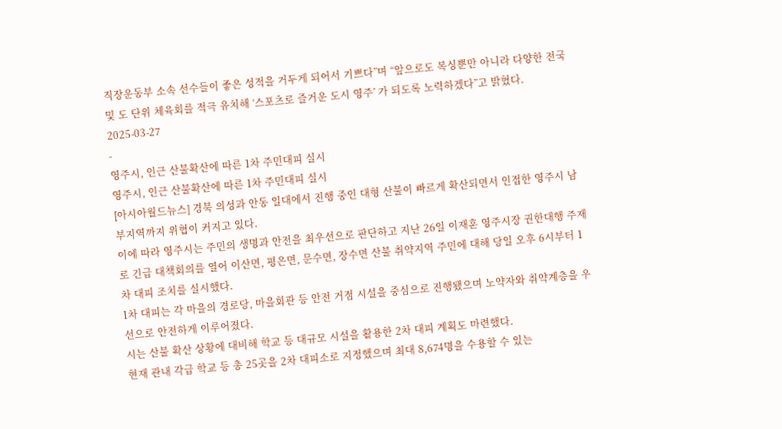직장운동부 소속 선수들이 좋은 성적을 거두게 되어서 기쁘다”며 “앞으로도 복싱뿐만 아니라 다양한 전국 및 도 단위 체육회를 적극 유치해 ‘스포츠로 즐거운 도시 영주’ 가 되도록 노력하겠다”고 밝혔다.
2025-03-27
-
영주시, 인근 산불확산에 따른 1차 주민대피 실시
영주시, 인근 산불확산에 따른 1차 주민대피 실시
[아시아월드뉴스] 경북 의성과 안동 일대에서 진행 중인 대형 산불이 빠르게 확산되면서 인접한 영주시 남부지역까지 위협이 커지고 있다.
이에 따라 영주시는 주민의 생명과 안전을 최우선으로 판단하고 지난 26일 이재훈 영주시장 권한대행 주재로 긴급 대책회의를 열어 이산면, 평은면, 문수면, 장수면 산불 취약지역 주민에 대해 당일 오후 6시부터 1차 대피 조치를 실시했다.
1차 대피는 각 마을의 경로당, 마을회관 등 안전 거점 시설을 중심으로 진행됐으며 노약자와 취약계층을 우선으로 안전하게 이루어졌다.
시는 산불 확산 상황에 대비해 학교 등 대규모 시설을 활용한 2차 대피 계획도 마련했다.
현재 관내 각급 학교 등 총 25곳을 2차 대피소로 지정했으며 최대 8,674명을 수용할 수 있는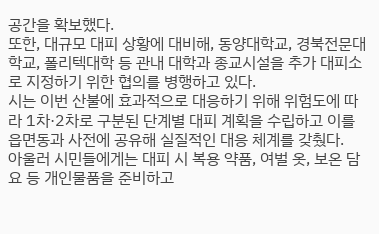공간을 확보했다.
또한, 대규모 대피 상황에 대비해, 동양대학교, 경북전문대학교, 폴리텍대학 등 관내 대학과 종교시설을 추가 대피소로 지정하기 위한 협의를 병행하고 있다.
시는 이번 산불에 효과적으로 대응하기 위해 위험도에 따라 1차·2차로 구분된 단계별 대피 계획을 수립하고 이를 읍면동과 사전에 공유해 실질적인 대응 체계를 갖췄다.
아울러 시민들에게는 대피 시 복용 약품, 여벌 옷, 보온 담요 등 개인물품을 준비하고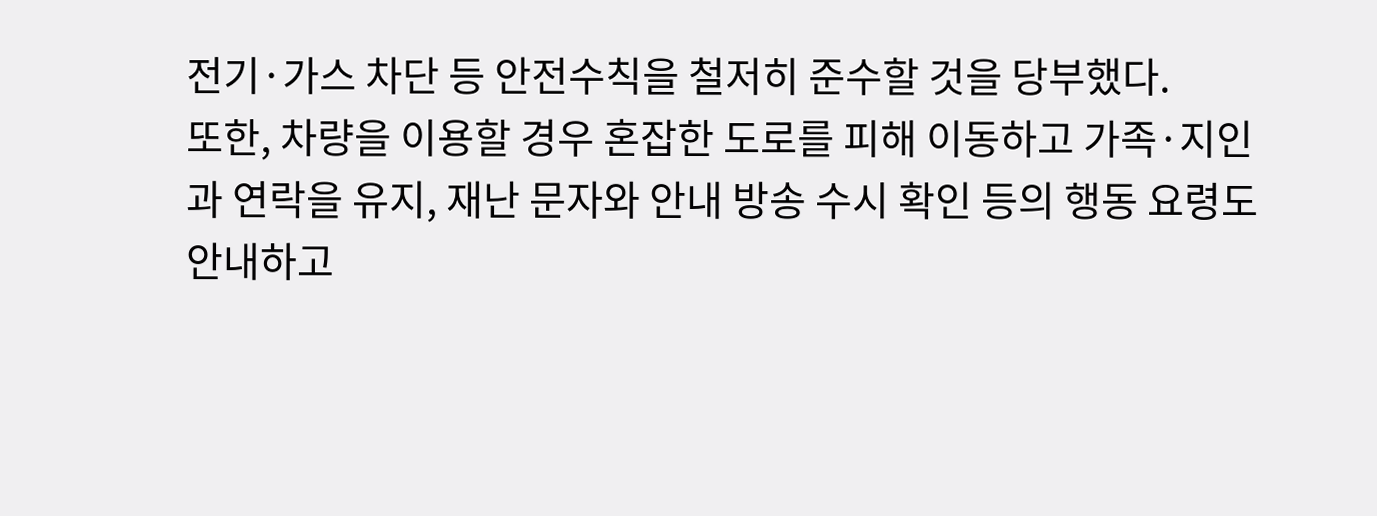전기·가스 차단 등 안전수칙을 철저히 준수할 것을 당부했다.
또한, 차량을 이용할 경우 혼잡한 도로를 피해 이동하고 가족·지인과 연락을 유지, 재난 문자와 안내 방송 수시 확인 등의 행동 요령도 안내하고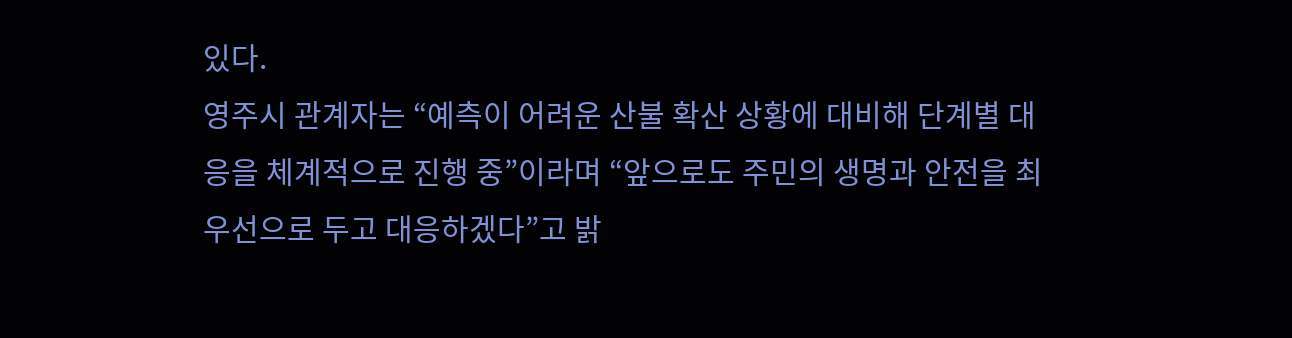있다.
영주시 관계자는 “예측이 어려운 산불 확산 상황에 대비해 단계별 대응을 체계적으로 진행 중”이라며 “앞으로도 주민의 생명과 안전을 최우선으로 두고 대응하겠다”고 밝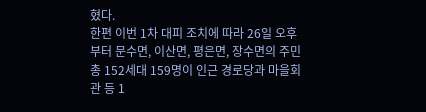혔다.
한편 이번 1차 대피 조치에 따라 26일 오후부터 문수면, 이산면, 평은면, 장수면의 주민 총 152세대 159명이 인근 경로당과 마을회관 등 1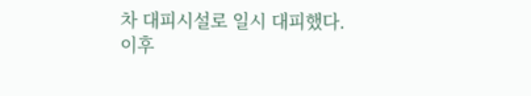차 대피시설로 일시 대피했다.
이후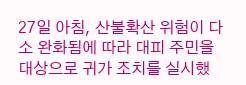27일 아침, 산불확산 위험이 다소 완화됨에 따라 대피 주민을 대상으로 귀가 조치를 실시했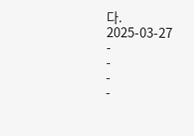다.
2025-03-27
-
-
-
-